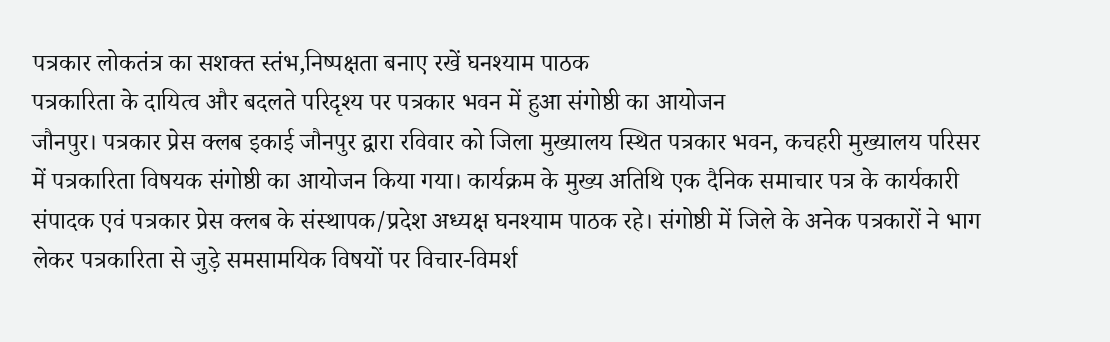पत्रकार लोकतंत्र का सशक्त स्तंभ,निष्पक्षता बनाए रखें घनश्याम पाठक
पत्रकारिता के दायित्व और बदलते परिदृश्य पर पत्रकार भवन में हुआ संगोष्ठी का आयोजन
जौनपुर। पत्रकार प्रेस क्लब इकाई जौनपुर द्वारा रविवार को जिला मुख्यालय स्थित पत्रकार भवन, कचहरी मुख्यालय परिसर में पत्रकारिता विषयक संगोष्ठी का आयोजन किया गया। कार्यक्रम के मुख्य अतिथि एक दैनिक समाचार पत्र के कार्यकारी संपादक एवं पत्रकार प्रेस क्लब के संस्थापक/प्रदेश अध्यक्ष घनश्याम पाठक रहे। संगोष्ठी में जिले के अनेक पत्रकारों ने भाग लेकर पत्रकारिता से जुड़े समसामयिक विषयों पर विचार-विमर्श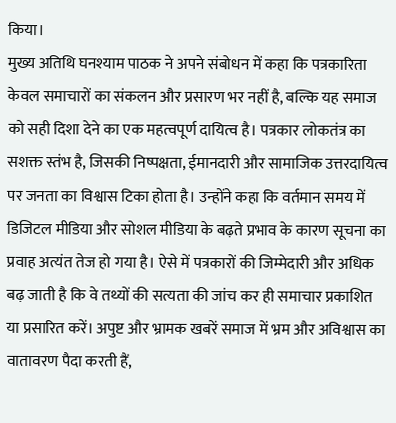किया।
मुख्य अतिथि घनश्याम पाठक ने अपने संबोधन में कहा कि पत्रकारिता केवल समाचारों का संकलन और प्रसारण भर नहीं है, बल्कि यह समाज को सही दिशा देने का एक महत्वपूर्ण दायित्व है। पत्रकार लोकतंत्र का सशक्त स्तंभ है, जिसकी निष्पक्षता, ईमानदारी और सामाजिक उत्तरदायित्व पर जनता का विश्वास टिका होता है। उन्होंने कहा कि वर्तमान समय में डिजिटल मीडिया और सोशल मीडिया के बढ़ते प्रभाव के कारण सूचना का प्रवाह अत्यंत तेज हो गया है। ऐसे में पत्रकारों की जिम्मेदारी और अधिक बढ़ जाती है कि वे तथ्यों की सत्यता की जांच कर ही समाचार प्रकाशित या प्रसारित करें। अपुष्ट और भ्रामक खबरें समाज में भ्रम और अविश्वास का वातावरण पैदा करती हैं,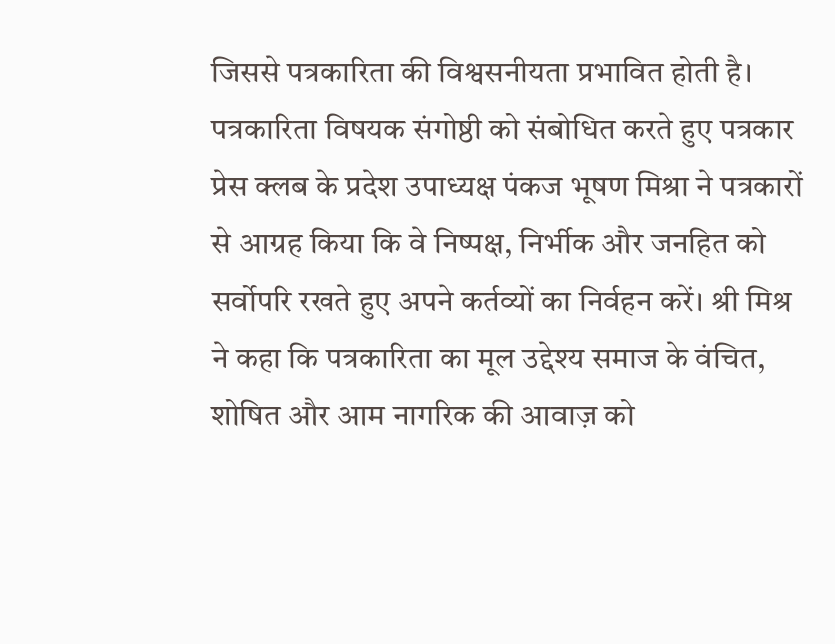जिससे पत्रकारिता की विश्वसनीयता प्रभावित होती है। पत्रकारिता विषयक संगोष्ठी को संबोधित करते हुए पत्रकार प्रेस क्लब के प्रदेश उपाध्यक्ष पंकज भूषण मिश्रा ने पत्रकारों से आग्रह किया कि वे निष्पक्ष, निर्भीक और जनहित को सर्वोपरि रखते हुए अपने कर्तव्यों का निर्वहन करें। श्री मिश्र ने कहा कि पत्रकारिता का मूल उद्देश्य समाज के वंचित, शोषित और आम नागरिक की आवाज़ को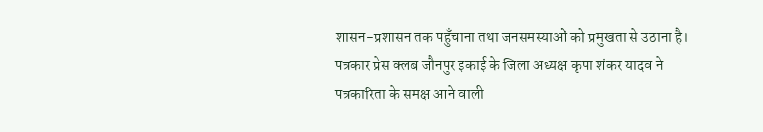शासन-प्रशासन तक पहुँचाना तथा जनसमस्याओं को प्रमुखता से उठाना है। पत्रकार प्रेस क्लब जौनपुर इकाई के जिला अध्यक्ष कृपा शंकर यादव ने पत्रकारिता के समक्ष आने वाली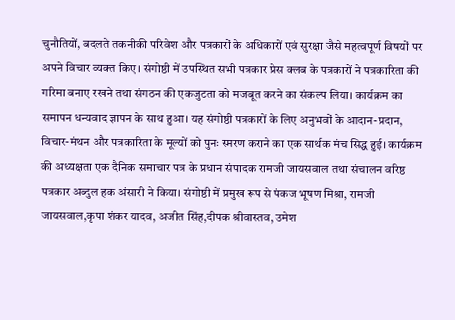चुनौतियों, बदलते तकनीकी परिवेश और पत्रकारों के अधिकारों एवं सुरक्षा जैसे महत्वपूर्ण विषयों पर अपने विचार व्यक्त किए। संगोष्ठी में उपस्थित सभी पत्रकार प्रेस क्लब के पत्रकारों ने पत्रकारिता की गरिमा बनाए रखने तथा संगठन की एकजुटता को मजबूत करने का संकल्प लिया। कार्यक्रम का समापन धन्यवाद ज्ञापन के साथ हुआ। यह संगोष्ठी पत्रकारों के लिए अनुभवों के आदान-प्रदान, विचार-मंथन और पत्रकारिता के मूल्यों को पुनः स्मरण कराने का एक सार्थक मंच सिद्ध हुई। कार्यक्रम की अध्यक्षता एक दैनिक समाचार पत्र के प्रधान संपादक रामजी जायसवाल तथा संचालन वरिष्ठ पत्रकार अब्दुल हक अंसारी ने किया। संगोष्ठी में प्रमुख रूप से पंकज भूषण मिश्रा, रामजी जायसवाल,कृपा शंकर यादव, अजीत सिंह,दीपक श्रीवास्तव, उमेश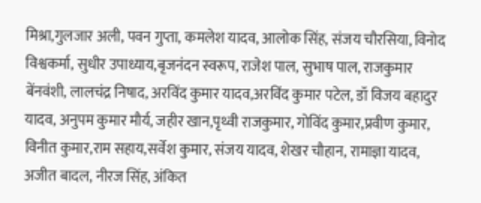मिश्रा,गुलजार अली, पवन गुप्ता, कमलेश यादव, आलोक सिंह, संजय चौरसिया, विनोद विश्वकर्मा, सुधीर उपाध्याय,बृजनंदन स्वरूप, राजेश पाल, सुभाष पाल, राजकुमार बेंनवंशी, लालचंद्र निषाद, अरविंद कुमार यादव,अरविंद कुमार पटेल, डॉ विजय बहादुर यादव, अनुपम कुमार मौर्य, जहीर खान,पृथ्वी राजकुमार, गोविंद कुमार,प्रवीण कुमार, विनीत कुमार,राम सहाय,सर्वेश कुमार, संजय यादव, शेखर चौहान, रामाज्ञा यादव, अजीत बादल, नीरज सिंह, अंकित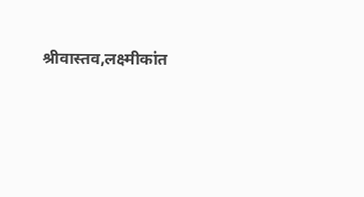श्रीवास्तव,लक्ष्मीकांत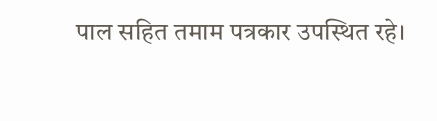पाल सहित तमाम पत्रकार उपस्थित रहे।